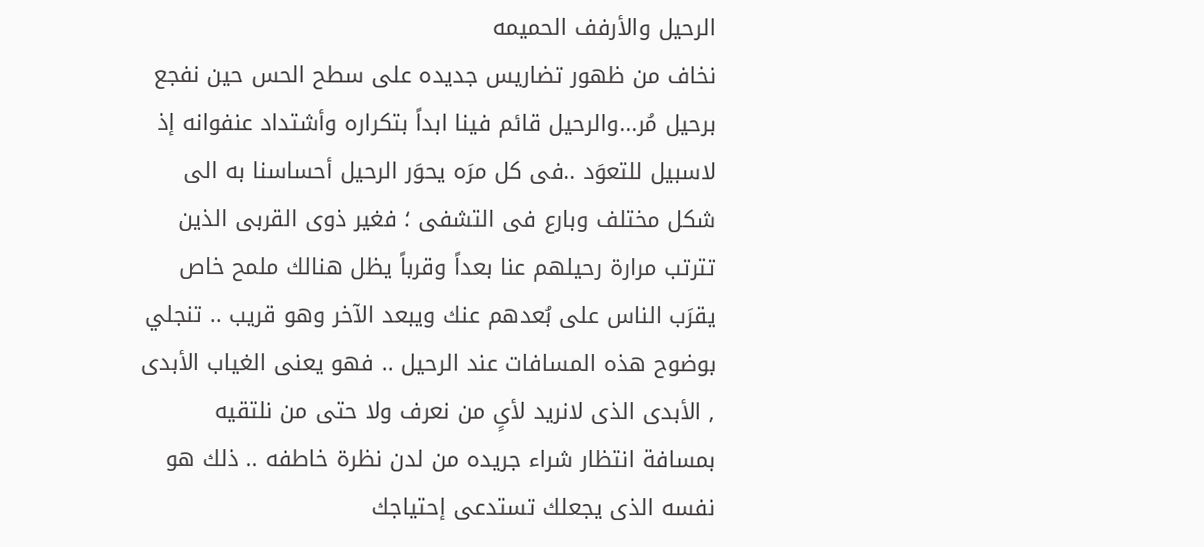الرحيل والأرفف الحميمه
نخاف من ظهور تضاريس جديده على سطح الحس حين نفجع برحيل مُر...والرحيل قائم فينا ابداً بتكراره وأشتداد عنفوانه إذ لاسبيل للتعوَد ..فى كل مرَه يحوَر الرحيل أحساسنا به الى شكل مختلف وبارع فى التشفى ؛ فغير ذوى القربى الذين تترتب مرارة رحيلهم عنا بعداً وقرباً يظل هنالك ملمح خاص يقرَب الناس على بُعدهم عنك ويبعد الآخر وهو قريب .. تنجلي بوضوح هذه المسافات عند الرحيل .. فهو يعنى الغياب الأبدى , الأبدى الذى لانريد لأىٍ من نعرف ولا حتى من نلتقيه بمسافة انتظار شراء جريده من لدن نظرة خاطفه .. ذلك هو نفسه الذى يجعلك تستدعى إحتياجك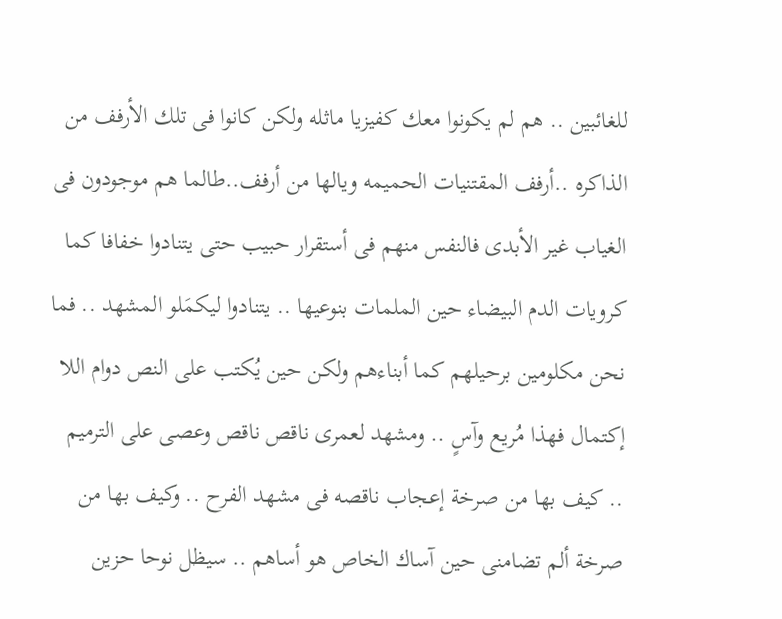للغائبين .. هم لم يكونوا معك كفيزيا ماثله ولكن كانوا فى تلك الأرفف من الذاكره ..أرفف المقتنيات الحميمه ويالها من أرفف..طالما هم موجودون فى الغياب غير الأبدى فالنفس منهم فى أستقرار حبيب حتى يتنادوا خفافا كما كرويات الدم البيضاء حين الملمات بنوعيها .. يتنادوا ليكمَلو المشهد .. فما نحن مكلومين برحيلهم كما أبناءهم ولكن حين يُكتب على النص دوام اللا إكتمال فهذا مُريع وآسٍ .. ومشهد لعمرى ناقص ناقص وعصى على الترميم .. كيف بها من صرخة إعجاب ناقصه فى مشهد الفرح .. وكيف بها من صرخة ألم تضامنى حين آساك الخاص هو أساهم .. سيظل نوحا حزين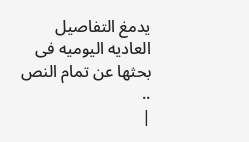يدمغ التفاصيل العاديه اليوميه فى بحثها عن تمام النص ..
|